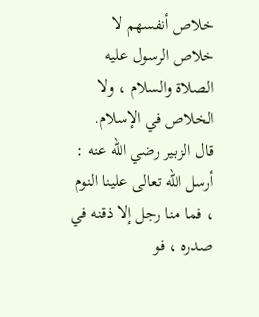خلاص أنفسهم لا خلاص الرسول عليه الصلاة والسلام ، ولا الخلاص في الإسلام.
قال الزبير رضي الله عنه : أرسل الله تعالى علينا النوم ، فما منا رجل إلا ذقنه في صدره ، فو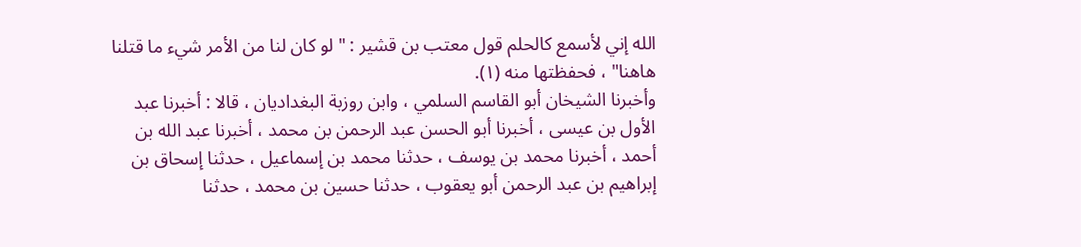الله إني لأسمع كالحلم قول معتب بن قشير : " لو كان لنا من الأمر شيء ما قتلنا هاهنا" ، فحفظتها منه (١).
وأخبرنا الشيخان أبو القاسم السلمي ، وابن روزبة البغداديان ، قالا : أخبرنا عبد الأول بن عيسى ، أخبرنا أبو الحسن عبد الرحمن بن محمد ، أخبرنا عبد الله بن أحمد ، أخبرنا محمد بن يوسف ، حدثنا محمد بن إسماعيل ، حدثنا إسحاق بن إبراهيم بن عبد الرحمن أبو يعقوب ، حدثنا حسين بن محمد ، حدثنا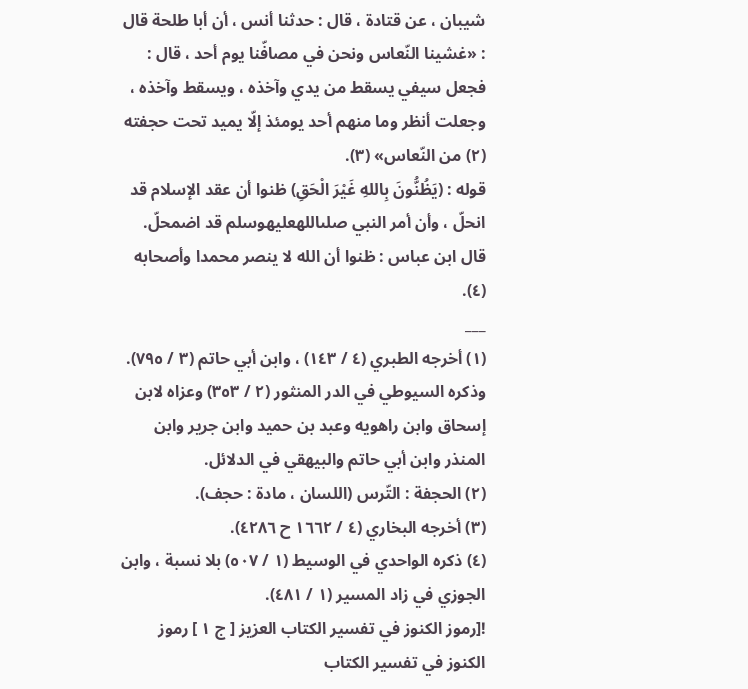شيبان ، عن قتادة ، قال : حدثنا أنس ، أن أبا طلحة قال : «غشينا النّعاس ونحن في مصافّنا يوم أحد ، قال : فجعل سيفي يسقط من يدي وآخذه ، ويسقط وآخذه ، وجعلت أنظر وما منهم أحد يومئذ إلّا يميد تحت حجفته (٢) من النّعاس» (٣).
قوله : (يَظُنُّونَ بِاللهِ غَيْرَ الْحَقِ) ظنوا أن عقد الإسلام قد انحلّ ، وأن أمر النبي صلىاللهعليهوسلم قد اضمحلّ.
قال ابن عباس : ظنوا أن الله لا ينصر محمدا وأصحابه (٤).
___
(١) أخرجه الطبري (٤ / ١٤٣) ، وابن أبي حاتم (٣ / ٧٩٥). وذكره السيوطي في الدر المنثور (٢ / ٣٥٣) وعزاه لابن إسحاق وابن راهويه وعبد بن حميد وابن جرير وابن المنذر وابن أبي حاتم والبيهقي في الدلائل.
(٢) الحجفة : التّرس (اللسان ، مادة : حجف).
(٣) أخرجه البخاري (٤ / ١٦٦٢ ح ٤٢٨٦).
(٤) ذكره الواحدي في الوسيط (١ / ٥٠٧) بلا نسبة ، وابن الجوزي في زاد المسير (١ / ٤٨١).
![رموز الكنوز في تفسير الكتاب العزيز [ ج ١ ] رموز الكنوز في تفسير الكتاب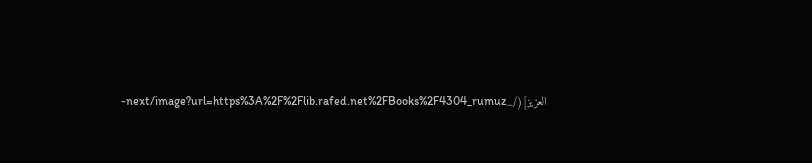العزيز](/_next/image?url=https%3A%2F%2Flib.rafed.net%2FBooks%2F4304_rumuz-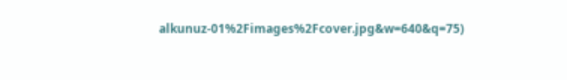alkunuz-01%2Fimages%2Fcover.jpg&w=640&q=75)